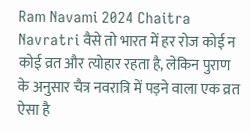Ram Navami 2024 Chaitra Navratri वैसे तो भारत में हर रोज कोई न कोई व्रत और त्योहार रहता है, लेकिन पुराण के अनुसार चैत्र नवरात्रि में पड़ने वाला एक व्रत ऐसा है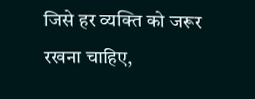जिसे हर व्यक्ति को जरूर रखना चाहिए,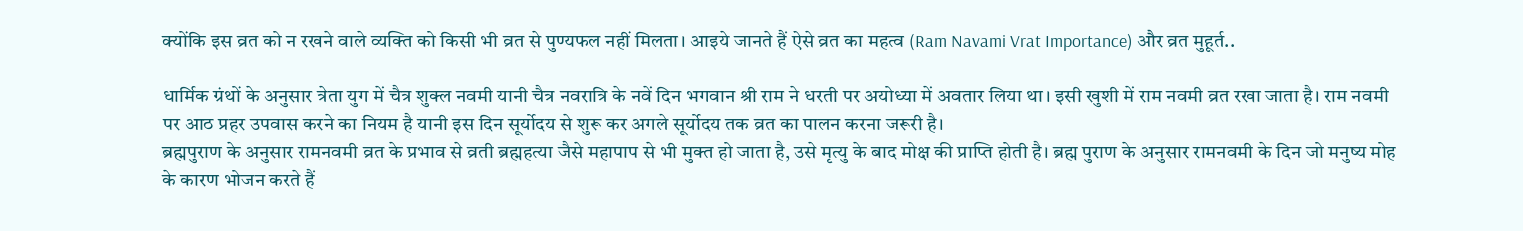क्योंकि इस व्रत को न रखने वाले व्यक्ति को किसी भी व्रत से पुण्यफल नहीं मिलता। आइये जानते हैं ऐसे व्रत का महत्व (Ram Navami Vrat Importance) और व्रत मुहूर्त..

धार्मिक ग्रंथों के अनुसार त्रेता युग में चैत्र शुक्ल नवमी यानी चैत्र नवरात्रि के नवें दिन भगवान श्री राम ने धरती पर अयोध्या में अवतार लिया था। इसी खुशी में राम नवमी व्रत रखा जाता है। राम नवमी पर आठ प्रहर उपवास करने का नियम है यानी इस दिन सूर्योदय से शुरू कर अगले सूर्योदय तक व्रत का पालन करना जरूरी है।
ब्रह्मपुराण के अनुसार रामनवमी व्रत के प्रभाव से व्रती ब्रह्महत्या जैसे महापाप से भी मुक्त हो जाता है, उसे मृत्यु के बाद मोक्ष की प्राप्ति होती है। ब्रह्म पुराण के अनुसार रामनवमी के दिन जो मनुष्य मोह के कारण भोजन करते हैं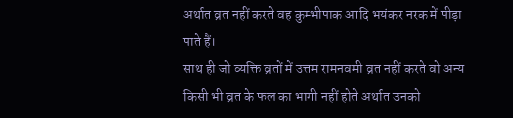अर्थात व्रत नहीं करते वह कुम्भीपाक आदि भयंकर नरक में पीड़ा पाते हैं।
साथ ही जो व्यक्ति व्रतों में उत्तम रामनवमी व्रत नहीं करते वो अन्य किसी भी व्रत के फल का भागी नहीं होते अर्थात उनको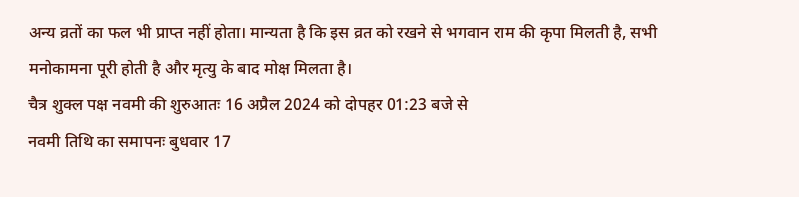अन्य व्रतों का फल भी प्राप्त नहीं होता। मान्यता है कि इस व्रत को रखने से भगवान राम की कृपा मिलती है, सभी मनोकामना पूरी होती है और मृत्यु के बाद मोक्ष मिलता है।
चैत्र शुक्ल पक्ष नवमी की शुरुआतः 16 अप्रैल 2024 को दोपहर 01:23 बजे से
नवमी तिथि का समापनः बुधवार 17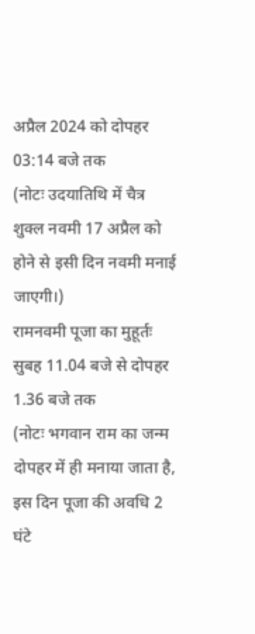अप्रैल 2024 को दोपहर 03:14 बजे तक
(नोटः उदयातिथि में चैत्र शुक्ल नवमी 17 अप्रैल को होने से इसी दिन नवमी मनाई जाएगी।)
रामनवमी पूजा का मुहूर्तः सुबह 11.04 बजे से दोपहर 1.36 बजे तक
(नोटः भगवान राम का जन्म दोपहर में ही मनाया जाता है, इस दिन पूजा की अवधि 2 घंटे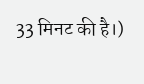33 मिनट की है।)